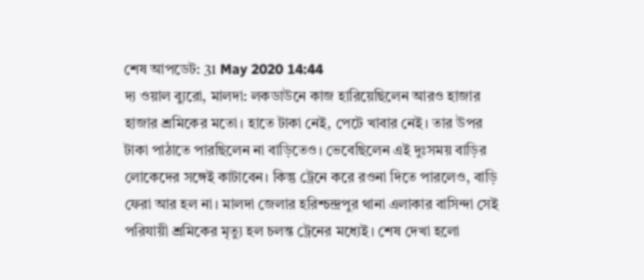শেষ আপডেট: 31 May 2020 14:44
দ্য ওয়াল ব্যুরো, মালদা: লকডাউনে কাজ হারিয়েছিলেন আরও হাজার হাজার শ্রমিকের মতো। হাতে টাকা নেই, পেটে খাবার নেই। তার উপর টাকা পাঠাতে পারছিলেন না বাড়িতেও। ভেবেছিলেন এই দুঃসময় বাড়ির লোকেদের সঙ্গেই কাটাবেন। কিন্তু ট্রেনে করে রওনা দিতে পারলেও, বাড়ি ফেরা আর হল না। মালদা জেলার হরিশ্চন্দ্রপুর থানা এলাকার বাসিন্দা সেই পরিযায়ী শ্রমিকের মৃত্যু হল চলন্ত ট্রেনের মধ্যেই। শেষ দেখা হলো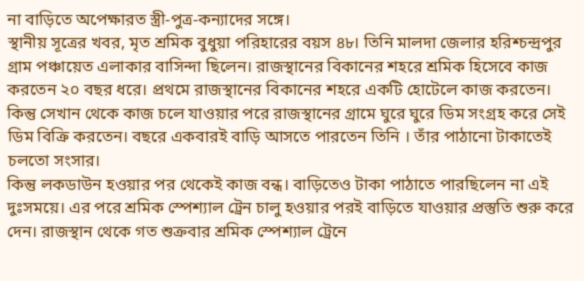না বাড়িতে অপেক্ষারত স্ত্রী-পুত্র-কন্যাদের সঙ্গে।
স্থানীয় সূত্রের খবর, মৃত শ্রমিক বুধুয়া পরিহারের বয়স ৪৮। তিনি মালদা জেলার হরিশ্চন্দ্রপুর গ্রাম পঞ্চায়েত এলাকার বাসিন্দা ছিলেন। রাজস্থানের বিকানের শহরে শ্রমিক হিসেবে কাজ করতেন ২০ বছর ধরে। প্রথমে রাজস্থানের বিকানের শহরে একটি হোটেলে কাজ করতেন। কিন্তু সেখান থেকে কাজ চলে যাওয়ার পরে রাজস্থানের গ্রামে ঘুরে ঘুরে ডিম সংগ্রহ করে সেই ডিম বিক্রি করতেন। বছরে একবারই বাড়ি আসতে পারতেন তিনি । তাঁর পাঠানো টাকাতেই চলতো সংসার।
কিন্তু লকডাউন হওয়ার পর থেকেই কাজ বন্ধ। বাড়িতেও টাকা পাঠাতে পারছিলেন না এই দুঃসময়ে। এর পরে শ্রমিক স্পেশ্যাল ট্রেন চালু হওয়ার পরই বাড়িতে যাওয়ার প্রস্তুতি শুরু করে দেন। রাজস্থান থেকে গত শুক্রবার শ্রমিক স্পেশ্যাল ট্রেনে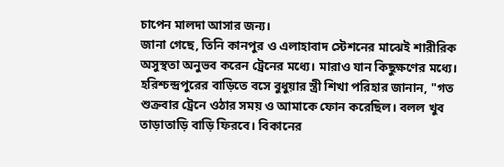চাপেন মালদা আসার জন্য।
জানা গেছে, তিনি কানপুর ও এলাহাবাদ স্টেশনের মাঝেই শারীরিক অসুস্থতা অনুভব করেন ট্রেনের মধ্যে। মারাও যান কিছুক্ষণের মধ্যে।
হরিশ্চন্দ্রপুরের বাড়িতে বসে বুধুয়ার স্ত্রী শিখা পরিহার জানান, "গত শুক্রবার ট্রেনে ওঠার সময় ও আমাকে ফোন করেছিল। বলল খুব তাড়াতাড়ি বাড়ি ফিরবে। বিকানের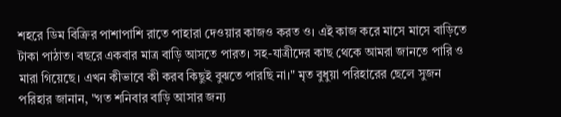শহরে ডিম বিক্রির পাশাপাশি রাতে পাহারা দেওয়ার কাজও করত ও। এই কাজ করে মাসে মাসে বাড়িতে টাকা পাঠাত। বছরে একবার মাত্র বাড়ি আসতে পারত। সহ-যাত্রীদের কাছ থেকে আমরা জানতে পারি ও মারা গিয়েছে। এখন কীভাবে কী করব কিছুই বুঝতে পারছি না।" মৃত বুধুয়া পরিহারের ছেলে সুজন পরিহার জানান, "গত শনিবার বাড়ি আসার জন্য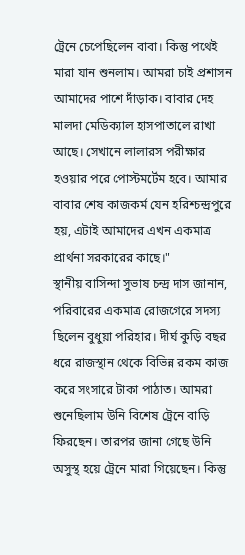ট্রেনে চেপেছিলেন বাবা। কিন্তু পথেই মারা যান শুনলাম। আমরা চাই প্রশাসন আমাদের পাশে দাঁড়াক। বাবার দেহ মালদা মেডিক্যাল হাসপাতালে রাখা আছে। সেখানে লালারস পরীক্ষার হওয়ার পরে পোস্টমর্টেম হবে। আমার বাবার শেষ কাজকর্ম যেন হরিশ্চন্দ্রপুরে হয়, এটাই আমাদের এখন একমাত্র প্রার্থনা সরকারের কাছে।"
স্থানীয় বাসিন্দা সুভাষ চন্দ্র দাস জানান, পরিবারের একমাত্র রোজগেরে সদস্য ছিলেন বুধুয়া পরিহার। দীর্ঘ কুড়ি বছর ধরে রাজস্থান থেকে বিভিন্ন রকম কাজ করে সংসারে টাকা পাঠাত। আমরা শুনেছিলাম উনি বিশেষ ট্রেনে বাড়ি ফিরছেন। তারপর জানা গেছে উনি অসুস্থ হয়ে ট্রেনে মারা গিয়েছেন। কিন্তু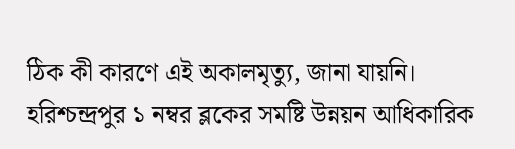ঠিক কী কারণে এই অকালমৃত্যু, জানা যায়নি।
হরিশ্চন্দ্রপুর ১ নম্বর ব্লকের সমষ্টি উন্নয়ন আধিকারিক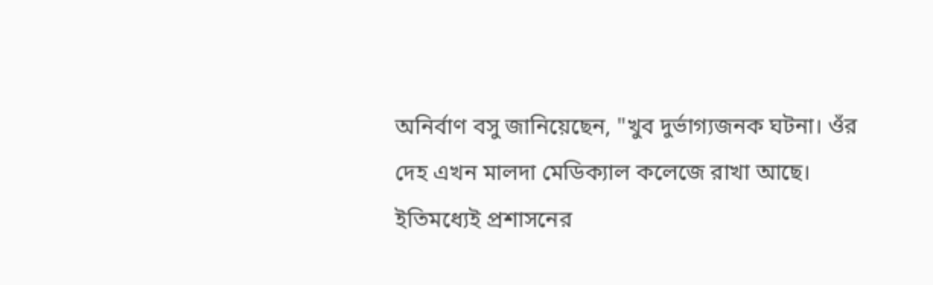অনির্বাণ বসু জানিয়েছেন, "খুব দুর্ভাগ্যজনক ঘটনা। ওঁর দেহ এখন মালদা মেডিক্যাল কলেজে রাখা আছে। ইতিমধ্যেই প্রশাসনের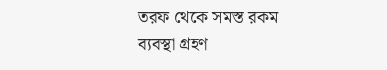তরফ থেকে সমস্ত রকম ব্যবস্থা গ্রহণ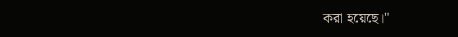করা হয়েছে।"